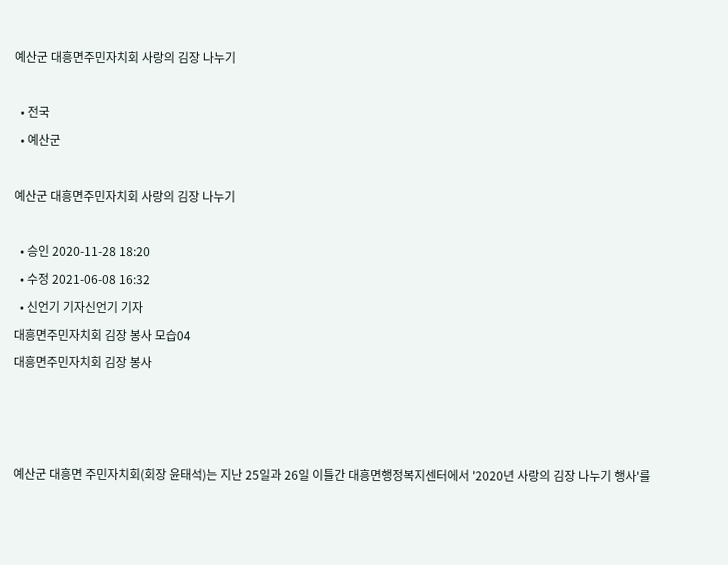예산군 대흥면주민자치회 사랑의 김장 나누기

  • 전국
  • 예산군

예산군 대흥면주민자치회 사랑의 김장 나누기

  • 승인 2020-11-28 18:20
  • 수정 2021-06-08 16:32
  • 신언기 기자신언기 기자
대흥면주민자치회 김장 봉사 모습04
대흥면주민자치회 김장 봉사



예산군 대흥면 주민자치회(회장 윤태석)는 지난 25일과 26일 이틀간 대흥면행정복지센터에서 '2020년 사랑의 김장 나누기 행사'를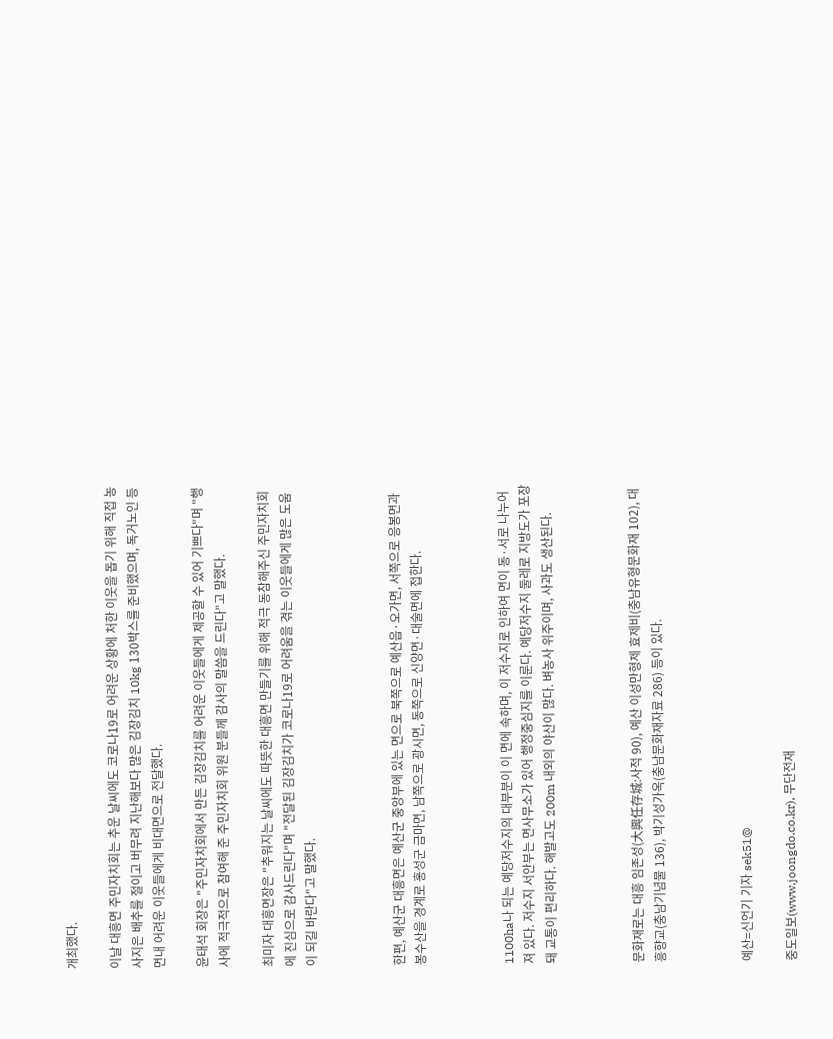개최했다.

이날 대흥면 주민자치회는 추운 날씨에도 코로나19로 어려운 상황에 처한 이웃을 돕기 위해 직접 농사지은 배추를 절이고 버무려 지난해보다 많은 김장김치 10kg 130박스를 준비했으며, 독거노인 등 면내 어려운 이웃들에게 비대면으로 전달했다.

윤태석 회장은 "주민자치회에서 만든 김장김치를 어려운 이웃들에게 제공할 수 있어 기쁘다"며 "행사에 적극적으로 참여해 준 주민자치회 위원 분들께 감사의 말씀을 드린다"고 말했다.

최미자 대흥면장은 "추워지는 날씨에도 따뜻한 대흥면 만들기를 위해 적극 동참해주신 주민자치회에 진심으로 감사드린다"며 "전달된 김장김치가 코로나19로 어려움을 겪는 이웃들에게 많은 도움이 되길 바란다"고 말했다.



한편, 예산군 대흥면은 예산군 중앙부에 있는 면으로 북쪽으로 예산읍·오가면, 서쪽으로 응봉면과 봉수산을 경계로 홍성군 금마면, 남쪽으로 광시면, 동쪽으로 신양면·대술면에 접한다.



1100ha나 되는 예당저수지의 대부분이 이 면에 속하며, 이 저수지로 인하여 면이 동·서로 나누어져 있다. 저수지 서안부는 면사무소가 있어 행정중심지를 이룬다. 예당저수지 둘레로 지방도가 포장돼 교통이 편리하다. 해발고도 200m 내외의 야산이 많다. 벼농사 위주이며, 사과도 생산된다.



문화재로는 대흥 임존성(大興任存城:사적 90), 예산 이성만형제 효제비(충남유형문화재 102), 대흥향교(충남기념물 136), 박기성가옥(충남문화재자료 286) 등이 있다.



예산=신언기 기자 sek51@

중도일보(www.joongdo.co.kr), 무단전재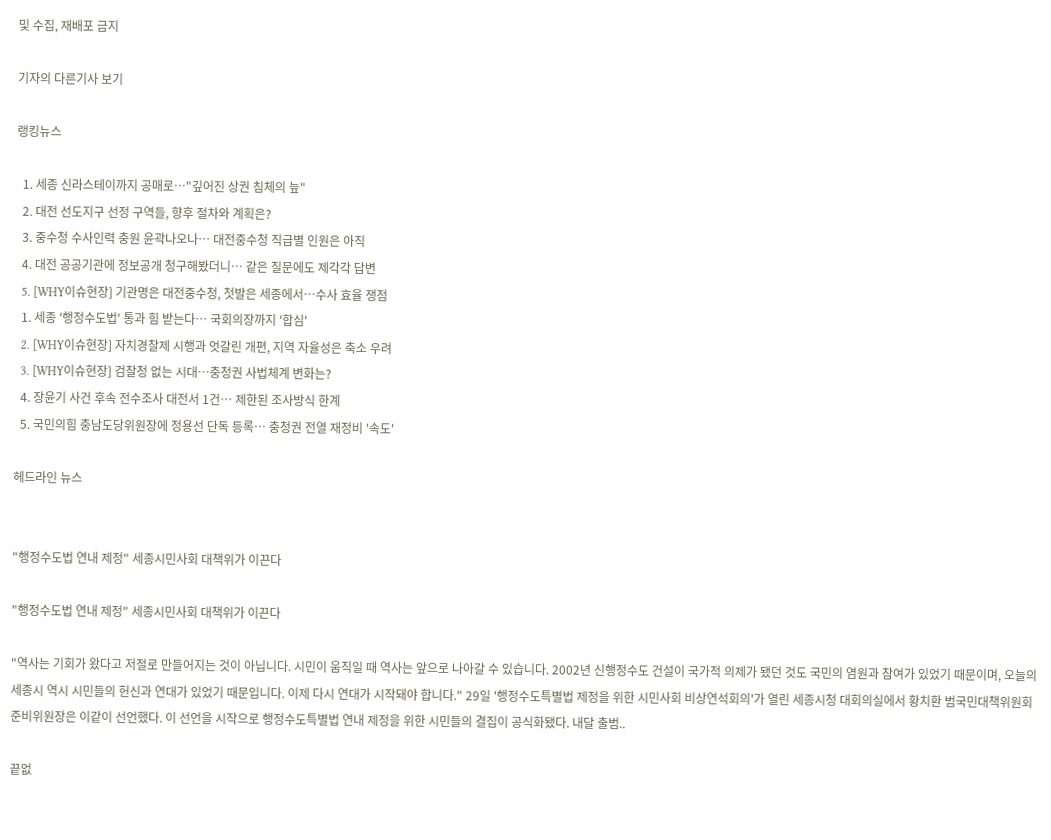및 수집, 재배포 금지

기자의 다른기사 보기

랭킹뉴스

  1. 세종 신라스테이까지 공매로…"깊어진 상권 침체의 늪"
  2. 대전 선도지구 선정 구역들, 향후 절차와 계획은?
  3. 중수청 수사인력 충원 윤곽나오나… 대전중수청 직급별 인원은 아직
  4. 대전 공공기관에 정보공개 청구해봤더니… 같은 질문에도 제각각 답변
  5. [WHY이슈현장] 기관명은 대전중수청, 첫발은 세종에서…수사 효율 쟁점
  1. 세종 '행정수도법' 통과 힘 받는다… 국회의장까지 '합심'
  2. [WHY이슈현장] 자치경찰제 시행과 엇갈린 개편, 지역 자율성은 축소 우려
  3. [WHY이슈현장] 검찰청 없는 시대…충청권 사법체계 변화는?
  4. 장윤기 사건 후속 전수조사 대전서 1건… 제한된 조사방식 한계
  5. 국민의힘 충남도당위원장에 정용선 단독 등록… 충청권 전열 재정비 '속도'

헤드라인 뉴스


"행정수도법 연내 제정" 세종시민사회 대책위가 이끈다

"행정수도법 연내 제정" 세종시민사회 대책위가 이끈다

"역사는 기회가 왔다고 저절로 만들어지는 것이 아닙니다. 시민이 움직일 때 역사는 앞으로 나아갈 수 있습니다. 2002년 신행정수도 건설이 국가적 의제가 됐던 것도 국민의 염원과 참여가 있었기 때문이며, 오늘의 세종시 역시 시민들의 헌신과 연대가 있었기 때문입니다. 이제 다시 연대가 시작돼야 합니다." 29일 '행정수도특별법 제정을 위한 시민사회 비상연석회의'가 열린 세종시청 대회의실에서 황치환 범국민대책위원회 준비위원장은 이같이 선언했다. 이 선언을 시작으로 행정수도특별법 연내 제정을 위한 시민들의 결집이 공식화됐다. 내달 출범..

끝없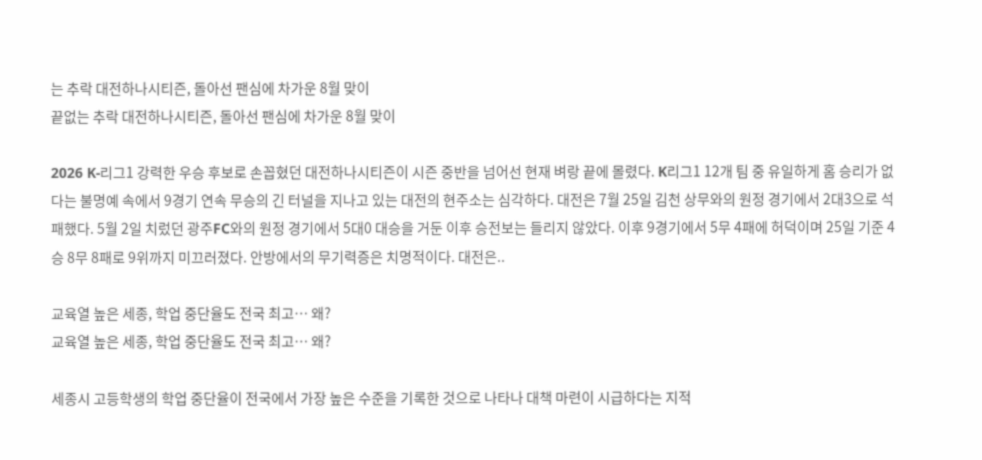는 추락 대전하나시티즌, 돌아선 팬심에 차가운 8월 맞이
끝없는 추락 대전하나시티즌, 돌아선 팬심에 차가운 8월 맞이

2026 K-리그1 강력한 우승 후보로 손꼽혔던 대전하나시티즌이 시즌 중반을 넘어선 현재 벼랑 끝에 몰렸다. K리그1 12개 팀 중 유일하게 홈 승리가 없다는 불명예 속에서 9경기 연속 무승의 긴 터널을 지나고 있는 대전의 현주소는 심각하다. 대전은 7월 25일 김천 상무와의 원정 경기에서 2대3으로 석패했다. 5월 2일 치렀던 광주FC와의 원정 경기에서 5대0 대승을 거둔 이후 승전보는 들리지 않았다. 이후 9경기에서 5무 4패에 허덕이며 25일 기준 4승 8무 8패로 9위까지 미끄러졌다. 안방에서의 무기력증은 치명적이다. 대전은..

교육열 높은 세종, 학업 중단율도 전국 최고… 왜?
교육열 높은 세종, 학업 중단율도 전국 최고… 왜?

세종시 고등학생의 학업 중단율이 전국에서 가장 높은 수준을 기록한 것으로 나타나 대책 마련이 시급하다는 지적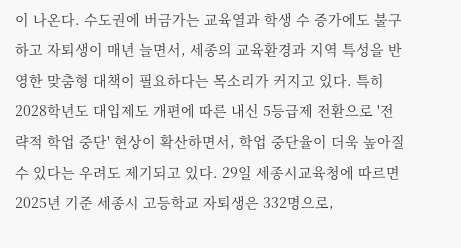이 나온다. 수도권에 버금가는 교육열과 학생 수 증가에도 불구하고 자퇴생이 매년 늘면서, 세종의 교육환경과 지역 특성을 반영한 맞춤형 대책이 필요하다는 목소리가 커지고 있다. 특히 2028학년도 대입제도 개편에 따른 내신 5등급제 전환으로 '전략적 학업 중단' 현상이 확산하면서, 학업 중단율이 더욱 높아질 수 있다는 우려도 제기되고 있다. 29일 세종시교육청에 따르면 2025년 기준 세종시 고등학교 자퇴생은 332명으로,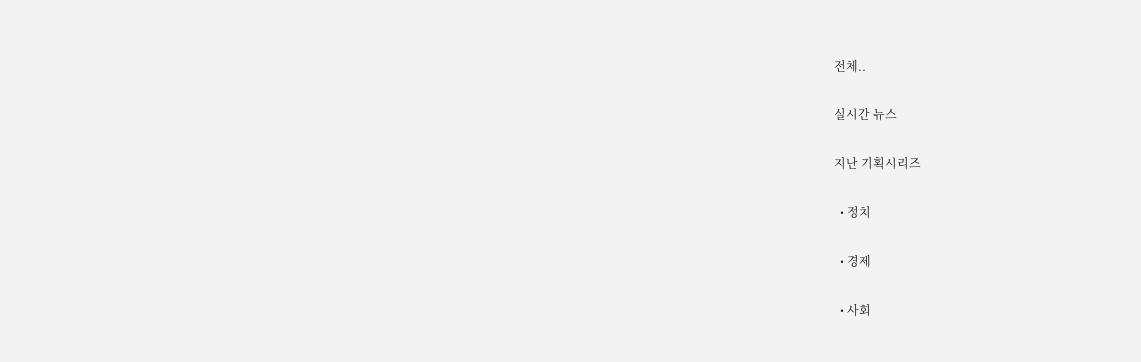전체..

실시간 뉴스

지난 기획시리즈

  • 정치

  • 경제

  • 사회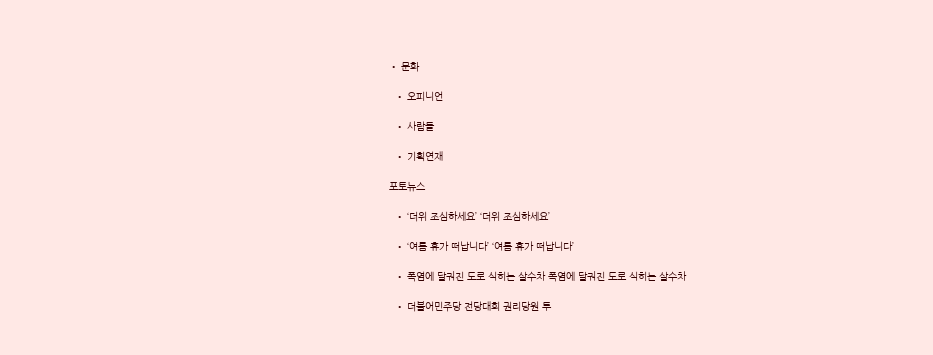• 문화

  • 오피니언

  • 사람들

  • 기획연재

포토뉴스

  • ‘더위 조심하세요’ ‘더위 조심하세요’

  • ‘여름 휴가 떠납니다’ ‘여름 휴가 떠납니다’

  • 폭염에 달궈진 도로 식히는 살수차 폭염에 달궈진 도로 식히는 살수차

  • 더불어민주당 전당대회 권리당원 투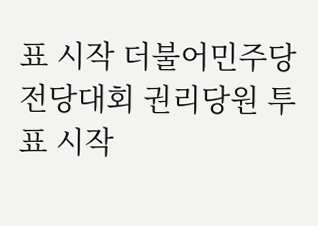표 시작 더불어민주당 전당대회 권리당원 투표 시작